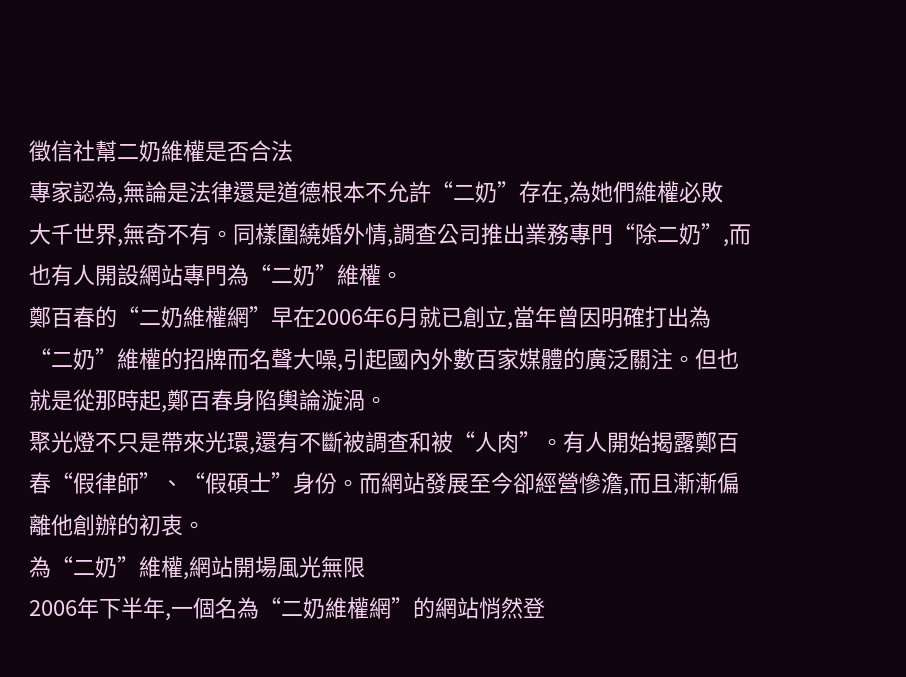徵信社幫二奶維權是否合法
專家認為,無論是法律還是道德根本不允許“二奶”存在,為她們維權必敗
大千世界,無奇不有。同樣圍繞婚外情,調查公司推出業務專門“除二奶”,而也有人開設網站專門為“二奶”維權。
鄭百春的“二奶維權網”早在2006年6月就已創立,當年曾因明確打出為“二奶”維權的招牌而名聲大噪,引起國內外數百家媒體的廣泛關注。但也就是從那時起,鄭百春身陷輿論漩渦。
聚光燈不只是帶來光環,還有不斷被調查和被“人肉”。有人開始揭露鄭百春“假律師”、“假碩士”身份。而網站發展至今卻經營慘澹,而且漸漸偏離他創辦的初衷。
為“二奶”維權,網站開場風光無限
2006年下半年,一個名為“二奶維權網”的網站悄然登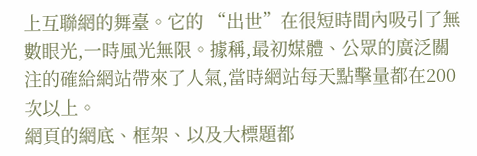上互聯網的舞臺。它的 “出世”在很短時間內吸引了無數眼光,一時風光無限。據稱,最初媒體、公眾的廣泛關注的確給網站帶來了人氣,當時網站每天點擊量都在200次以上。
網頁的網底、框架、以及大標題都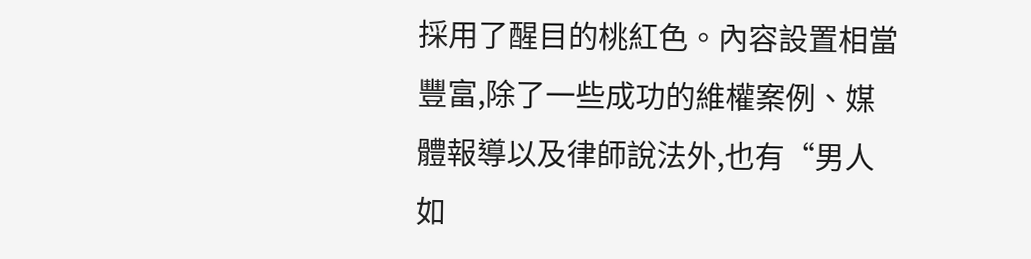採用了醒目的桃紅色。內容設置相當豐富,除了一些成功的維權案例、媒體報導以及律師說法外,也有“男人如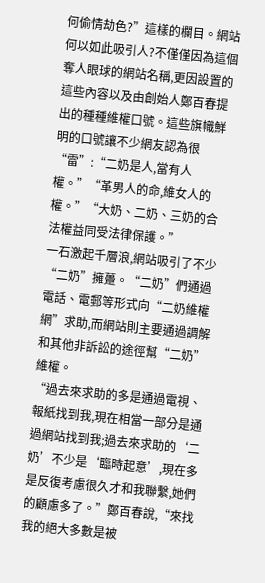何偷情劫色?”這樣的欄目。網站何以如此吸引人?不僅僅因為這個奪人眼球的網站名稱,更因設置的這些內容以及由創始人鄭百春提出的種種維權口號。這些旗幟鮮明的口號讓不少網友認為很“雷”:“二奶是人,當有人權。”“革男人的命,維女人的權。”“大奶、二奶、三奶的合法權益同受法律保護。”
一石激起千層浪,網站吸引了不少“二奶”擁躉。“二奶”們通過電話、電郵等形式向“二奶維權網”求助,而網站則主要通過調解和其他非訴訟的途徑幫“二奶”維權。
“過去來求助的多是通過電視、報紙找到我,現在相當一部分是通過網站找到我;過去來求助的‘二奶’不少是‘臨時起意’,現在多是反復考慮很久才和我聯繫,她們的顧慮多了。”鄭百春說,“來找我的絕大多數是被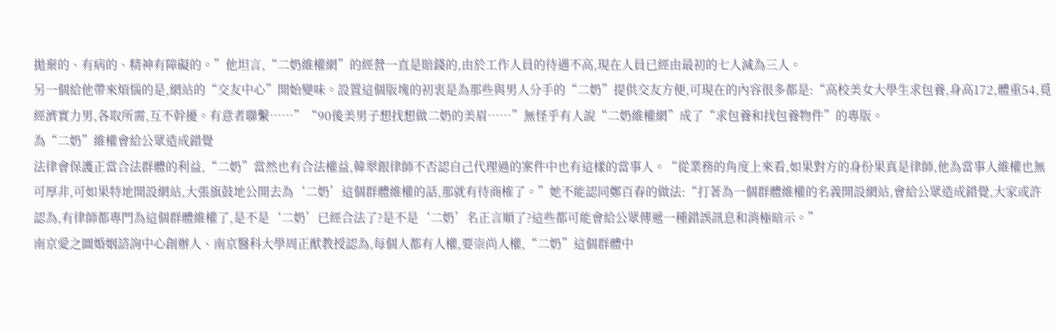拋棄的、有病的、精神有障礙的。”他坦言,“二奶維權網”的經營一直是賠錢的,由於工作人員的待遇不高,現在人員已經由最初的七人減為三人。
另一個給他帶來煩惱的是,網站的“交友中心”開始變味。設置這個版塊的初衷是為那些與男人分手的“二奶”提供交友方便,可現在的內容很多都是:“高校美女大學生求包養,身高172,體重54,覓經濟實力男,各取所需,互不幹擾。有意者聯繫……”“90後美男子想找想做二奶的美眉……”無怪乎有人說“二奶維權網”成了“求包養和找包養物件”的專版。
為“二奶”維權會給公眾造成錯覺
法律會保護正當合法群體的利益,“二奶”當然也有合法權益,韓翠銀律師不否認自己代理過的案件中也有這樣的當事人。“從業務的角度上來看,如果對方的身份果真是律師,他為當事人維權也無可厚非,可如果特地開設網站,大張旗鼓地公開去為‘二奶’這個群體維權的話,那就有待商榷了。”她不能認同鄭百春的做法:“打著為一個群體維權的名義開設網站,會給公眾造成錯覺,大家或許認為,有律師都專門為這個群體維權了,是不是‘二奶’已經合法了?是不是‘二奶’名正言順了?這些都可能會給公眾傳遞一種錯誤訊息和消極暗示。”
南京愛之圖婚姻諮詢中心創辦人、南京醫科大學周正猷教授認為,每個人都有人權,要崇尚人權,“二奶”這個群體中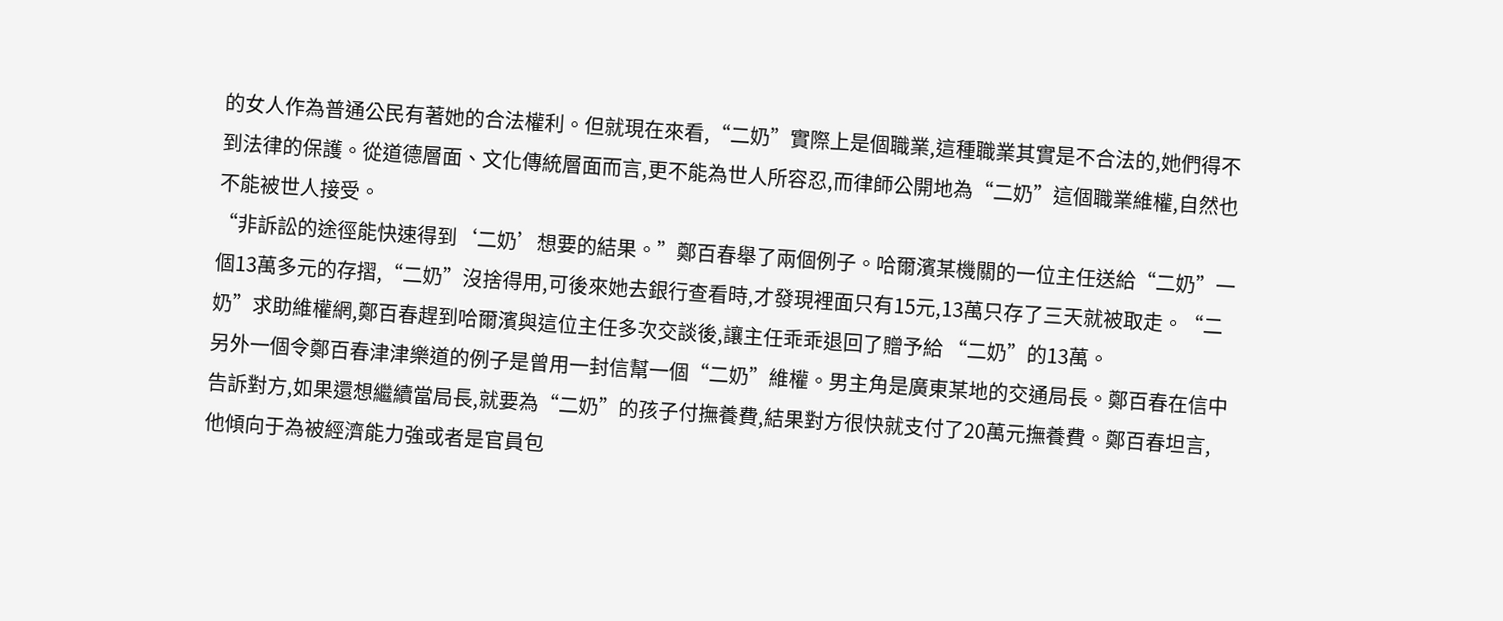的女人作為普通公民有著她的合法權利。但就現在來看,“二奶”實際上是個職業,這種職業其實是不合法的,她們得不到法律的保護。從道德層面、文化傳統層面而言,更不能為世人所容忍,而律師公開地為“二奶”這個職業維權,自然也不能被世人接受。
“非訴訟的途徑能快速得到‘二奶’想要的結果。”鄭百春舉了兩個例子。哈爾濱某機關的一位主任送給“二奶”一個13萬多元的存摺,“二奶”沒捨得用,可後來她去銀行查看時,才發現裡面只有15元,13萬只存了三天就被取走。“二奶”求助維權網,鄭百春趕到哈爾濱與這位主任多次交談後,讓主任乖乖退回了贈予給 “二奶”的13萬。
另外一個令鄭百春津津樂道的例子是曾用一封信幫一個“二奶”維權。男主角是廣東某地的交通局長。鄭百春在信中告訴對方,如果還想繼續當局長,就要為“二奶”的孩子付撫養費,結果對方很快就支付了20萬元撫養費。鄭百春坦言,他傾向于為被經濟能力強或者是官員包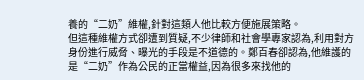養的“二奶”維權,針對這類人他比較方便施展策略。
但這種維權方式卻遭到質疑,不少律師和社會學專家認為,利用對方身份進行威脅、曝光的手段是不道德的。鄭百春卻認為,他維護的是“二奶”作為公民的正當權益,因為很多來找他的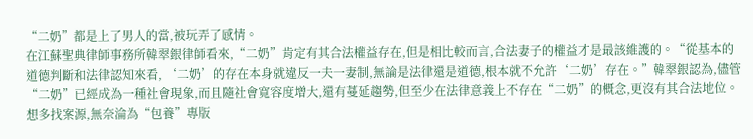“二奶”都是上了男人的當,被玩弄了感情。
在江蘇聖典律師事務所韓翠銀律師看來,“二奶”肯定有其合法權益存在,但是相比較而言,合法妻子的權益才是最該維護的。“從基本的道德判斷和法律認知來看, ‘二奶’的存在本身就違反一夫一妻制,無論是法律還是道德,根本就不允許‘二奶’存在。”韓翠銀認為,儘管“二奶”已經成為一種社會現象,而且隨社會寬容度增大,還有蔓延趨勢,但至少在法律意義上不存在“二奶”的概念,更沒有其合法地位。
想多找案源,無奈淪為“包養”專版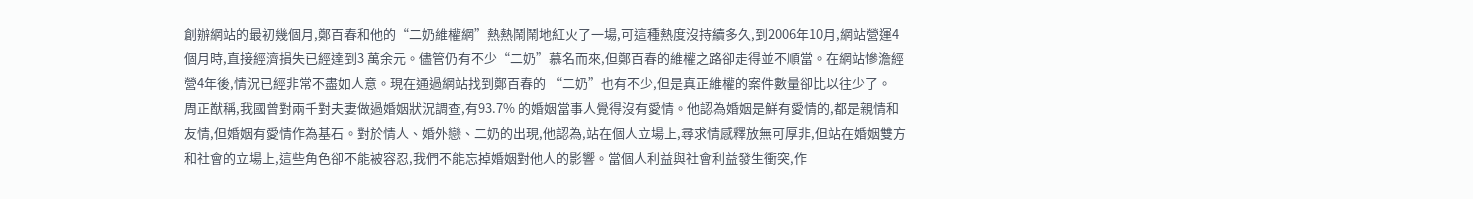創辦網站的最初幾個月,鄭百春和他的“二奶維權網”熱熱鬧鬧地紅火了一場,可這種熱度沒持續多久,到2006年10月,網站營運4個月時,直接經濟損失已經達到3 萬余元。儘管仍有不少“二奶”慕名而來,但鄭百春的維權之路卻走得並不順當。在網站慘澹經營4年後,情況已經非常不盡如人意。現在通過網站找到鄭百春的 “二奶”也有不少,但是真正維權的案件數量卻比以往少了。
周正猷稱,我國曾對兩千對夫妻做過婚姻狀況調查,有93.7% 的婚姻當事人覺得沒有愛情。他認為婚姻是鮮有愛情的,都是親情和友情,但婚姻有愛情作為基石。對於情人、婚外戀、二奶的出現,他認為,站在個人立場上,尋求情感釋放無可厚非,但站在婚姻雙方和社會的立場上,這些角色卻不能被容忍,我們不能忘掉婚姻對他人的影響。當個人利益與社會利益發生衝突,作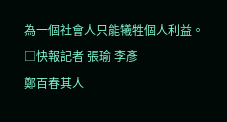為一個社會人只能犧牲個人利益。
□快報記者 張瑜 李彥
鄭百春其人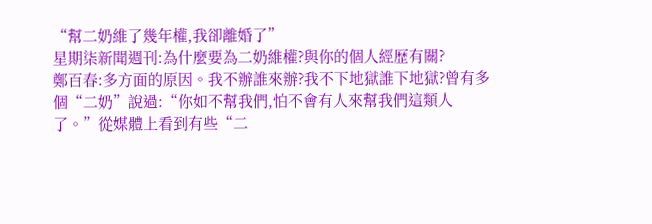“幫二奶維了幾年權,我卻離婚了”
星期柒新聞週刊:為什麼要為二奶維權?與你的個人經歷有關?
鄭百春:多方面的原因。我不辦誰來辦?我不下地獄誰下地獄?曾有多個“二奶”說過:“你如不幫我們,怕不會有人來幫我們這類人了。”從媒體上看到有些“二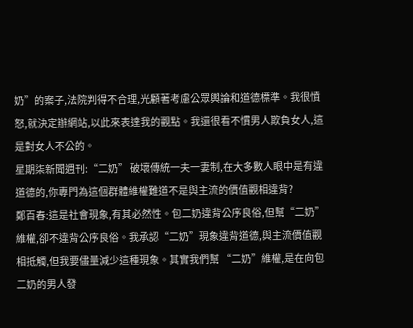奶”的案子,法院判得不合理,光顧著考慮公眾輿論和道德標準。我很憤怒,就決定辦網站,以此來表達我的觀點。我還很看不慣男人欺負女人,這是對女人不公的。
星期柒新聞週刊:“二奶” 破壞傳統一夫一妻制,在大多數人眼中是有違道德的,你專門為這個群體維權難道不是與主流的價值觀相違背?
鄭百春:這是社會現象,有其必然性。包二奶違背公序良俗,但幫“二奶”維權,卻不違背公序良俗。我承認“二奶”現象違背道德,與主流價值觀相抵觸,但我要儘量減少這種現象。其實我們幫 “二奶”維權,是在向包二奶的男人發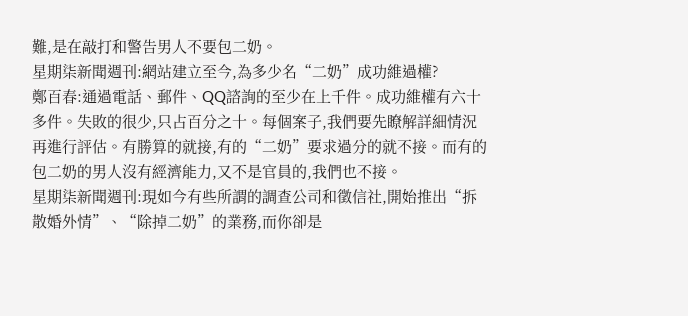難,是在敲打和警告男人不要包二奶。
星期柒新聞週刊:網站建立至今,為多少名“二奶”成功維過權?
鄭百春:通過電話、郵件、QQ諮詢的至少在上千件。成功維權有六十多件。失敗的很少,只占百分之十。每個案子,我們要先瞭解詳細情況再進行評估。有勝算的就接,有的“二奶”要求過分的就不接。而有的包二奶的男人沒有經濟能力,又不是官員的,我們也不接。
星期柒新聞週刊:現如今有些所謂的調查公司和徵信社,開始推出“拆散婚外情”、“除掉二奶”的業務,而你卻是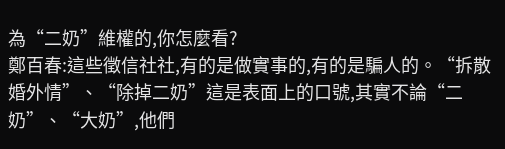為“二奶”維權的,你怎麼看?
鄭百春:這些徵信社社,有的是做實事的,有的是騙人的。“拆散婚外情”、“除掉二奶”這是表面上的口號,其實不論“二奶”、“大奶”,他們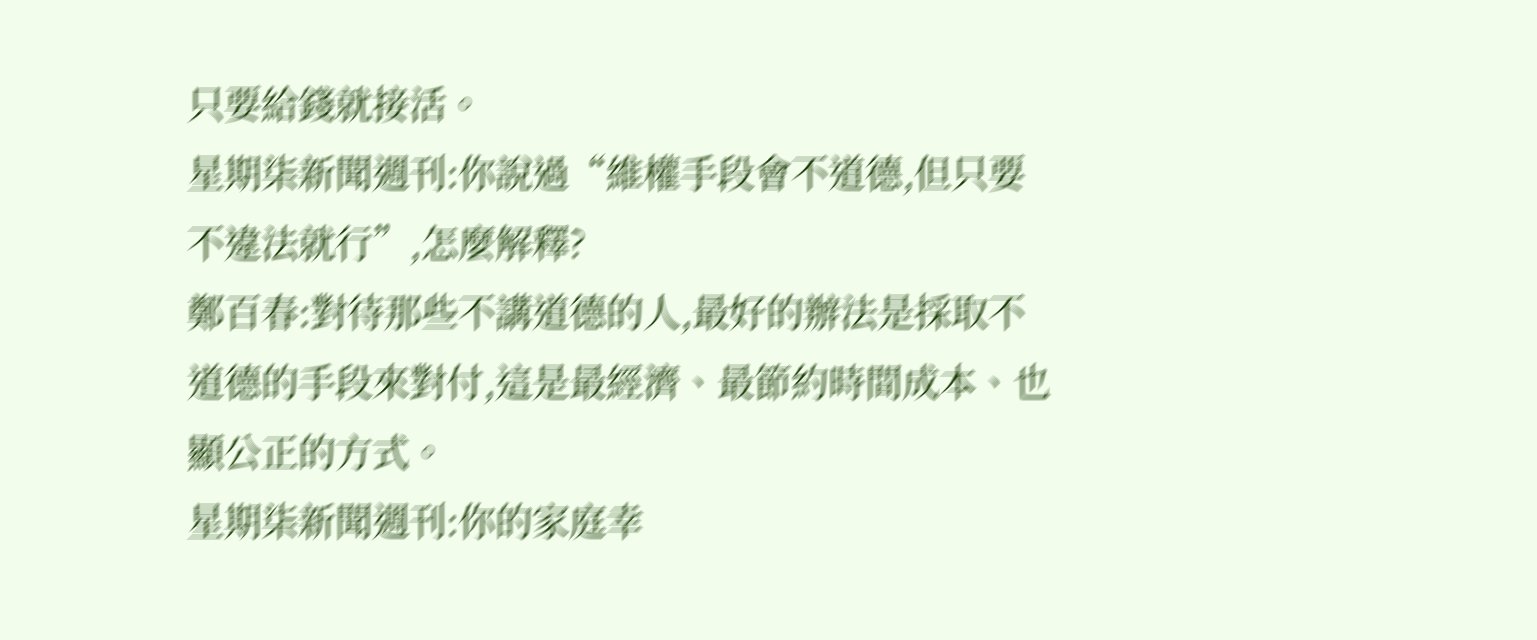只要給錢就接活。
星期柒新聞週刊:你說過“維權手段會不道德,但只要不違法就行”,怎麼解釋?
鄭百春:對待那些不講道德的人,最好的辦法是採取不道德的手段來對付,這是最經濟、最節約時間成本、也顯公正的方式。
星期柒新聞週刊:你的家庭幸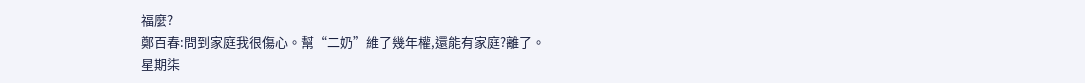福麼?
鄭百春:問到家庭我很傷心。幫“二奶”維了幾年權,還能有家庭?離了。
星期柒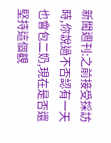新聞週刊:之前接受採訪時,你說過不否認有一天也會包二奶,現在是否還堅持這個觀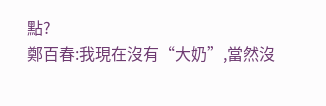點?
鄭百春:我現在沒有“大奶”,當然沒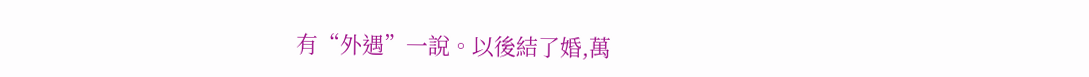有“外遇”一說。以後結了婚,萬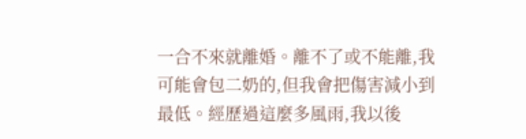一合不來就離婚。離不了或不能離,我可能會包二奶的,但我會把傷害減小到最低。經歷過這麼多風雨,我以後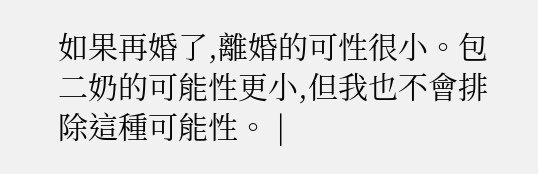如果再婚了,離婚的可性很小。包二奶的可能性更小,但我也不會排除這種可能性。 |